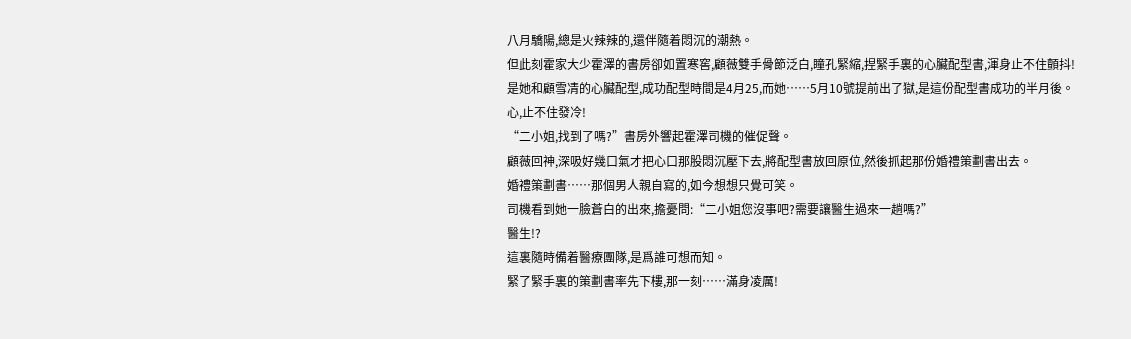八月驕陽,總是火辣辣的,還伴隨着悶沉的潮熱。
但此刻霍家大少霍澤的書房卻如置寒窖,顧薇雙手骨節泛白,瞳孔緊縮,捏緊手裏的心臟配型書,渾身止不住顫抖!
是她和顧雪凊的心臟配型,成功配型時間是4月25,而她……5月10號提前出了獄,是這份配型書成功的半月後。
心,止不住發冷!
“二小姐,找到了嗎?”書房外響起霍澤司機的催促聲。
顧薇回神,深吸好幾口氣才把心口那股悶沉壓下去,將配型書放回原位,然後抓起那份婚禮策劃書出去。
婚禮策劃書……那個男人親自寫的,如今想想只覺可笑。
司機看到她一臉蒼白的出來,擔憂問:“二小姐您沒事吧?需要讓醫生過來一趟嗎?”
醫生!?
這裏隨時備着醫療團隊,是爲誰可想而知。
緊了緊手裏的策劃書率先下樓,那一刻……滿身凌厲!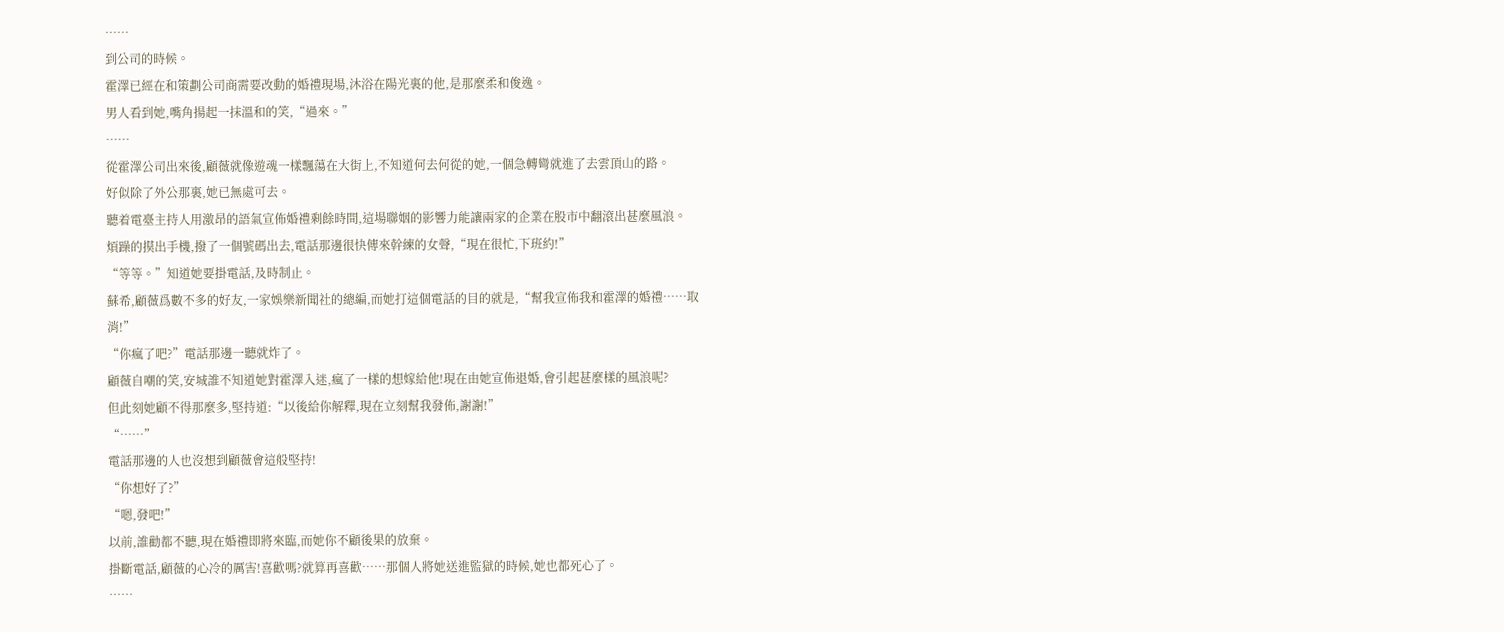……
到公司的時候。
霍澤已經在和策劃公司商需要改動的婚禮現場,沐浴在陽光裏的他,是那麼柔和俊逸。
男人看到她,嘴角揚起一抹溫和的笑,“過來。”
……
從霍澤公司出來後,顧薇就像遊魂一樣飄蕩在大街上,不知道何去何從的她,一個急轉彎就進了去雲頂山的路。
好似除了外公那裏,她已無處可去。
聽着電臺主持人用激昂的語氣宣佈婚禮剩餘時間,這場聯姻的影響力能讓兩家的企業在股市中翻滾出甚麼風浪。
煩躁的摸出手機,撥了一個號碼出去,電話那邊很快傳來幹練的女聲,“現在很忙,下班約!”
“等等。”知道她要掛電話,及時制止。
蘇希,顧薇爲數不多的好友,一家娛樂新聞社的總編,而她打這個電話的目的就是,“幫我宣佈我和霍澤的婚禮……取消!”
“你瘋了吧?”電話那邊一聽就炸了。
顧薇自嘲的笑,安城誰不知道她對霍澤入迷,瘋了一樣的想嫁給他!現在由她宣佈退婚,會引起甚麼樣的風浪呢?
但此刻她顧不得那麼多,堅持道:“以後給你解釋,現在立刻幫我發佈,謝謝!”
“……”
電話那邊的人也沒想到顧薇會這般堅持!
“你想好了?”
“嗯,發吧!”
以前,誰勸都不聽,現在婚禮即將來臨,而她你不顧後果的放棄。
掛斷電話,顧薇的心冷的厲害!喜歡嗎?就算再喜歡……那個人將她送進監獄的時候,她也都死心了。
……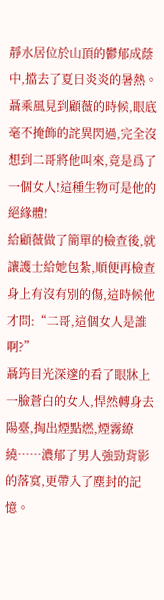靜水居位於山頂的鬱郁成蔭中,擋去了夏日炎炎的暑熱。
聶乘風見到顧薇的時候,眼底毫不掩飾的詫異閃過,完全沒想到二哥將他叫來,竟是爲了一個女人!這種生物可是他的絕緣體!
給顧薇做了簡單的檢查後,就讓護士給她包紮,順便再檢查身上有沒有別的傷,這時候他才問:“二哥,這個女人是誰啊?”
聶筠目光深邃的看了眼牀上一臉蒼白的女人,悍然轉身去陽臺,掏出煙點燃,煙霧繚繞……濃郁了男人強勁背影的落寞,更帶入了塵封的記憶。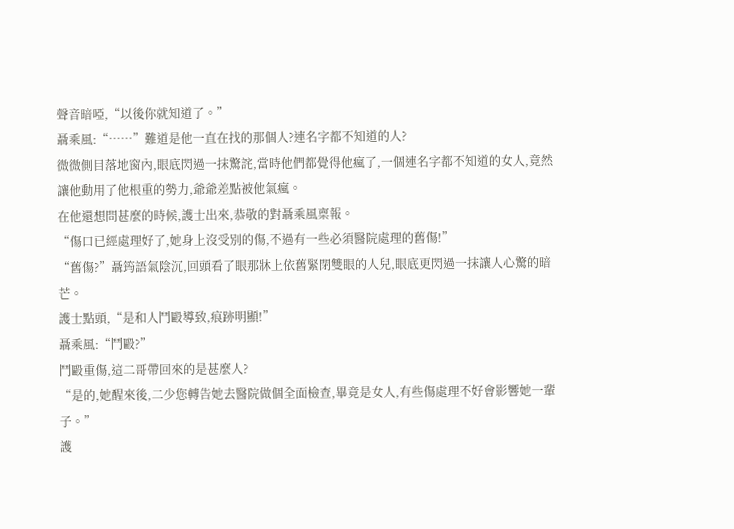聲音暗啞,“以後你就知道了。”
聶乘風:“……”難道是他一直在找的那個人?連名字都不知道的人?
微微側目落地窗內,眼底閃過一抹驚詫,當時他們都覺得他瘋了,一個連名字都不知道的女人,竟然讓他動用了他根重的勢力,爺爺差點被他氣瘋。
在他還想問甚麼的時候,護士出來,恭敬的對聶乘風稟報。
“傷口已經處理好了,她身上沒受別的傷,不過有一些必須醫院處理的舊傷!”
“舊傷?”聶筠語氣陰沉,回頭看了眼那牀上依舊緊閉雙眼的人兒,眼底更閃過一抹讓人心驚的暗芒。
護士點頭,“是和人鬥毆導致,痕跡明顯!”
聶乘風:“鬥毆?”
鬥毆重傷,這二哥帶回來的是甚麼人?
“是的,她醒來後,二少您轉告她去醫院做個全面檢查,畢竟是女人,有些傷處理不好會影響她一輩子。”
護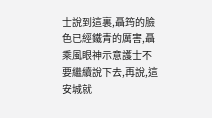士說到這裏,聶筠的臉色已經鐵青的厲害,聶乘風眼神示意護士不要繼續說下去,再說,這安城就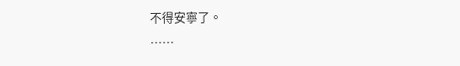不得安寧了。
……